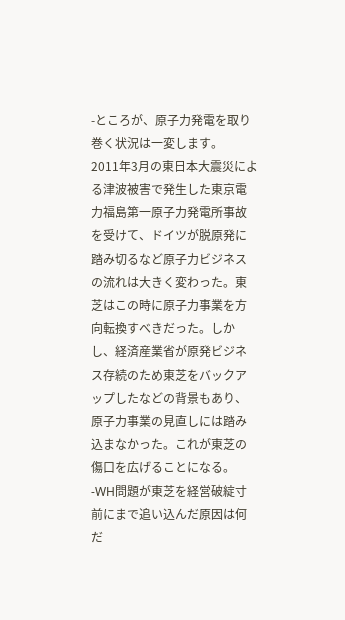-ところが、原子力発電を取り巻く状況は一変します。
2011年3月の東日本大震災による津波被害で発生した東京電力福島第一原子力発電所事故を受けて、ドイツが脱原発に踏み切るなど原子力ビジネスの流れは大きく変わった。東芝はこの時に原子力事業を方向転換すべきだった。しかし、経済産業省が原発ビジネス存続のため東芝をバックアップしたなどの背景もあり、原子力事業の見直しには踏み込まなかった。これが東芝の傷口を広げることになる。
-WH問題が東芝を経営破綻寸前にまで追い込んだ原因は何だ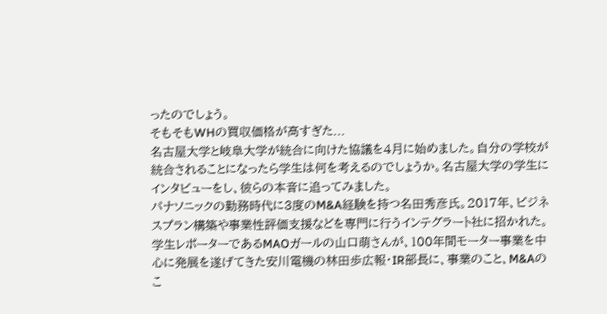ったのでしょう。
そもそもWHの買収価格が高すぎた...
名古屋大学と岐阜大学が統合に向けた協議を4月に始めました。自分の学校が統合されることになったら学生は何を考えるのでしょうか。名古屋大学の学生にインタビューをし、彼らの本音に追ってみました。
パナソニックの勤務時代に3度のM&A経験を持つ名田秀彦氏。2017年、ビジネスプラン構築や事業性評価支援などを専門に行うインテグラート社に招かれた。
学生レポーターであるMAOガールの山口萌さんが、100年間モーター事業を中心に発展を遂げてきた安川電機の林田歩広報・IR部長に、事業のこと、M&Aのこ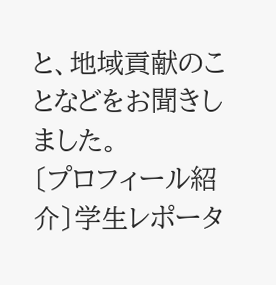と、地域貢献のことなどをお聞きしました。
〔プロフィール紹介〕学生レポータ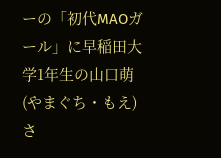ーの「初代MAOガール」に早稲田大学1年生の山口萌(やまぐち・もえ)さ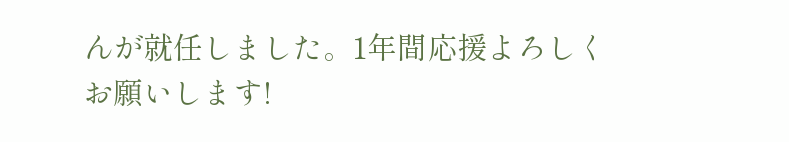んが就任しました。1年間応援よろしくお願いします!